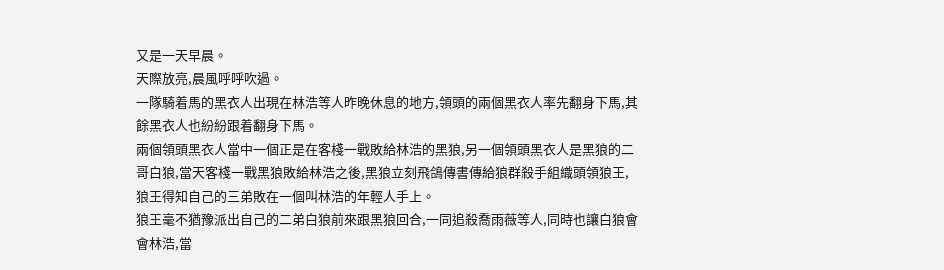又是一天早晨。
天際放亮,晨風呼呼吹過。
一隊騎着馬的黑衣人出現在林浩等人昨晚休息的地方,領頭的兩個黑衣人率先翻身下馬,其餘黑衣人也紛紛跟着翻身下馬。
兩個領頭黑衣人當中一個正是在客棧一戰敗給林浩的黑狼,另一個領頭黑衣人是黑狼的二哥白狼,當天客棧一戰黑狼敗給林浩之後,黑狼立刻飛鴿傳書傳給狼群殺手組織頭領狼王,狼王得知自己的三弟敗在一個叫林浩的年輕人手上。
狼王毫不猶豫派出自己的二弟白狼前來跟黑狼回合,一同追殺喬雨薇等人,同時也讓白狼會會林浩,當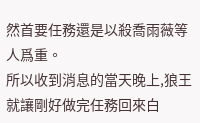然首要任務還是以殺喬雨薇等人爲重。
所以收到消息的當天晚上,狼王就讓剛好做完任務回來白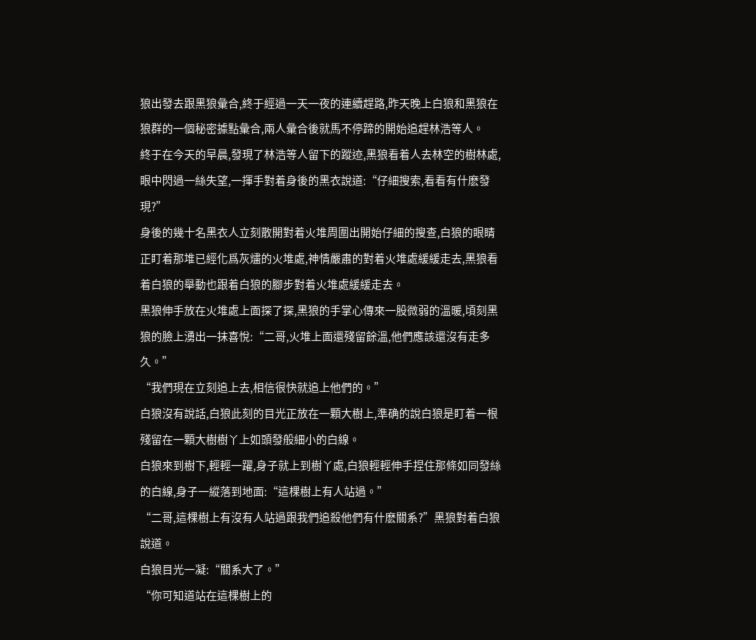狼出發去跟黑狼彙合,終于經過一天一夜的連續趕路,昨天晚上白狼和黑狼在狼群的一個秘密據點彙合,兩人彙合後就馬不停蹄的開始追趕林浩等人。
終于在今天的早晨,發現了林浩等人留下的蹤迹,黑狼看着人去林空的樹林處,眼中閃過一絲失望,一揮手對着身後的黑衣說道:“仔細搜索,看看有什麽發現?”
身後的幾十名黑衣人立刻散開對着火堆周圍出開始仔細的搜查,白狼的眼睛正盯着那堆已經化爲灰燼的火堆處,神情嚴肅的對着火堆處緩緩走去,黑狼看着白狼的舉動也跟着白狼的腳步對着火堆處緩緩走去。
黑狼伸手放在火堆處上面探了探,黑狼的手掌心傳來一股微弱的溫暖,頃刻黑狼的臉上湧出一抹喜悅:“二哥,火堆上面還殘留餘溫,他們應該還沒有走多久。”
“我們現在立刻追上去,相信很快就追上他們的。”
白狼沒有說話,白狼此刻的目光正放在一顆大樹上,準确的說白狼是盯着一根殘留在一顆大樹樹丫上如頭發般細小的白線。
白狼來到樹下,輕輕一躍,身子就上到樹丫處,白狼輕輕伸手捏住那條如同發絲的白線,身子一縱落到地面:“這棵樹上有人站過。”
“二哥,這棵樹上有沒有人站過跟我們追殺他們有什麽關系?”黑狼對着白狼說道。
白狼目光一凝:“關系大了。”
“你可知道站在這棵樹上的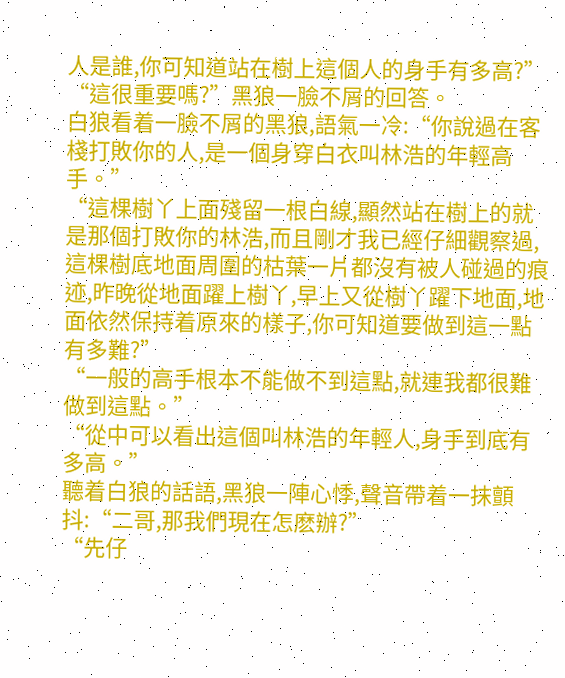人是誰,你可知道站在樹上這個人的身手有多高?”
“這很重要嗎?”黑狼一臉不屑的回答。
白狼看着一臉不屑的黑狼,語氣一冷:“你說過在客棧打敗你的人,是一個身穿白衣叫林浩的年輕高手。”
“這棵樹丫上面殘留一根白線,顯然站在樹上的就是那個打敗你的林浩,而且剛才我已經仔細觀察過,這棵樹底地面周圍的枯葉一片都沒有被人碰過的痕迹,昨晚從地面躍上樹丫,早上又從樹丫躍下地面,地面依然保持着原來的樣子,你可知道要做到這一點有多難?”
“一般的高手根本不能做不到這點,就連我都很難做到這點。”
“從中可以看出這個叫林浩的年輕人,身手到底有多高。”
聽着白狼的話語,黑狼一陣心悸,聲音帶着一抹顫抖:“二哥,那我們現在怎麽辦?”
“先仔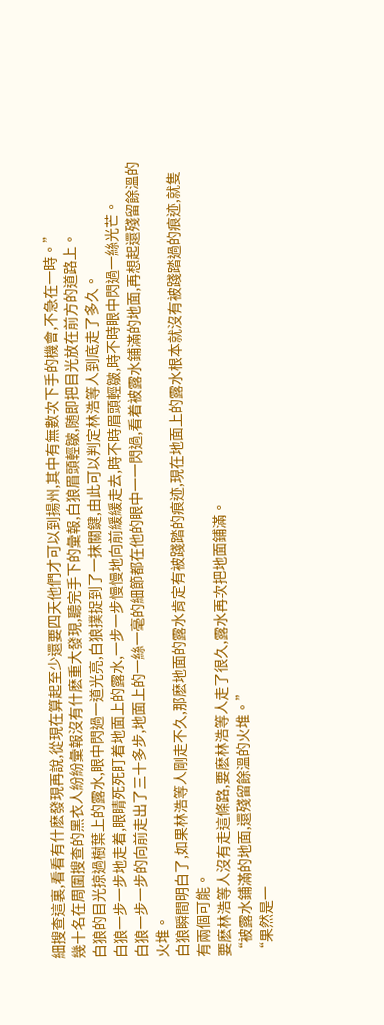細搜查這裏,看看有什麽發現再說,從現在算起至少還要四天他們才可以到揚州,其中有無數次下手的機會,不急在一時。”
幾十名在周圍搜查的黑衣人紛紛彙報沒有什麽重大發現,聽完手下的彙報,白狼眉頭輕皺,随即把目光放在前方的道路上。
白狼的目光掠過樹葉上的露水,眼中閃過一道光亮,白狼撲捉到了一抹關鍵,由此可以判定林浩等人到底走了多久。
白狼一步一步地走着,眼睛死死盯着地面上的露水,一步一步慢慢地向前緩緩走去,時不時眉頭輕皺,時不時眼中閃過一絲光芒。
白狼一步一步的向前走出了三十多步,地面上的一絲一毫的細節都在他的眼中一一閃過,看着被露水鋪滿的地面,再想起還殘留餘溫的火堆。
白狼瞬間明白了,如果林浩等人剛走不久,那麽地面的露水肯定有被踐踏的痕迹,現在地面上的露水根本就沒有被踐踏過的痕迹,就隻有兩個可能。
要麽林浩等人沒有走這條路,要麽林浩等人走了很久,露水再次把地面鋪滿。
“被露水鋪滿的地面,還殘留餘溫的火堆。”
“果然是一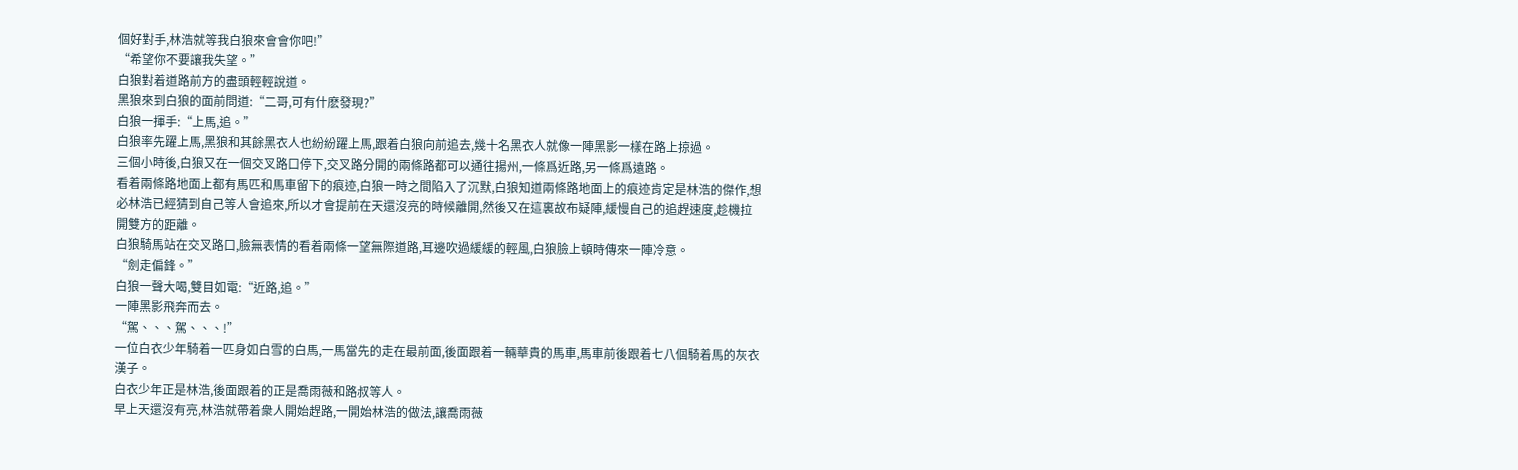個好對手,林浩就等我白狼來會會你吧!”
“希望你不要讓我失望。”
白狼對着道路前方的盡頭輕輕說道。
黑狼來到白狼的面前問道:“二哥,可有什麽發現?”
白狼一揮手:“上馬,追。”
白狼率先躍上馬,黑狼和其餘黑衣人也紛紛躍上馬,跟着白狼向前追去,幾十名黑衣人就像一陣黑影一樣在路上掠過。
三個小時後,白狼又在一個交叉路口停下,交叉路分開的兩條路都可以通往揚州,一條爲近路,另一條爲遠路。
看着兩條路地面上都有馬匹和馬車留下的痕迹,白狼一時之間陷入了沉默,白狼知道兩條路地面上的痕迹肯定是林浩的傑作,想必林浩已經猜到自己等人會追來,所以才會提前在天還沒亮的時候離開,然後又在這裏故布疑陣,緩慢自己的追趕速度,趁機拉開雙方的距離。
白狼騎馬站在交叉路口,臉無表情的看着兩條一望無際道路,耳邊吹過緩緩的輕風,白狼臉上頓時傳來一陣冷意。
“劍走偏鋒。”
白狼一聲大喝,雙目如電:“近路,追。”
一陣黑影飛奔而去。
“駕、、、駕、、、!”
一位白衣少年騎着一匹身如白雪的白馬,一馬當先的走在最前面,後面跟着一輛華貴的馬車,馬車前後跟着七八個騎着馬的灰衣漢子。
白衣少年正是林浩,後面跟着的正是喬雨薇和路叔等人。
早上天還沒有亮,林浩就帶着衆人開始趕路,一開始林浩的做法,讓喬雨薇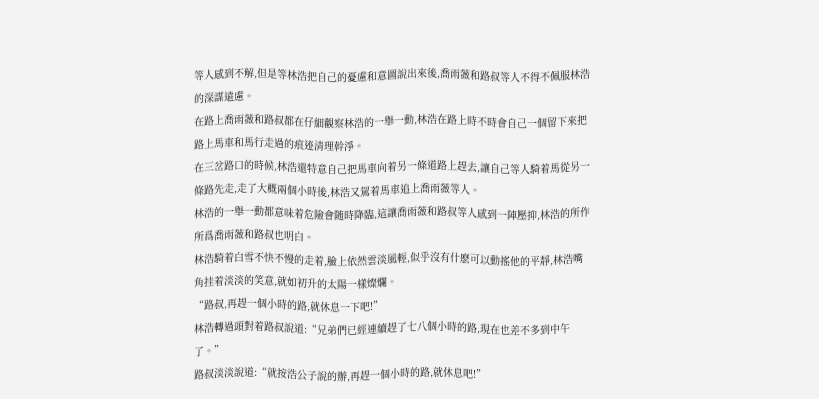等人感到不解,但是等林浩把自己的憂慮和意圖說出來後,喬雨薇和路叔等人不得不佩服林浩的深謀遠慮。
在路上喬雨薇和路叔都在仔細觀察林浩的一舉一動,林浩在路上時不時會自己一個留下來把路上馬車和馬行走過的痕迹清理幹淨。
在三岔路口的時候,林浩還特意自己把馬車向着另一條道路上趕去,讓自己等人騎着馬從另一條路先走,走了大概兩個小時後,林浩又駕着馬車追上喬雨薇等人。
林浩的一舉一動都意味着危險會随時降臨,這讓喬雨薇和路叔等人感到一陣壓抑,林浩的所作所爲喬雨薇和路叔也明白。
林浩騎着白雪不快不慢的走着,臉上依然雲淡風輕,似乎沒有什麽可以動搖他的平靜,林浩嘴角挂着淡淡的笑意,就如初升的太陽一樣燦爛。
“路叔,再趕一個小時的路,就休息一下吧!”
林浩轉過頭對着路叔說道:“兄弟們已經連續趕了七八個小時的路,現在也差不多到中午了。”
路叔淡淡說道:“就按浩公子說的辦,再趕一個小時的路,就休息吧!”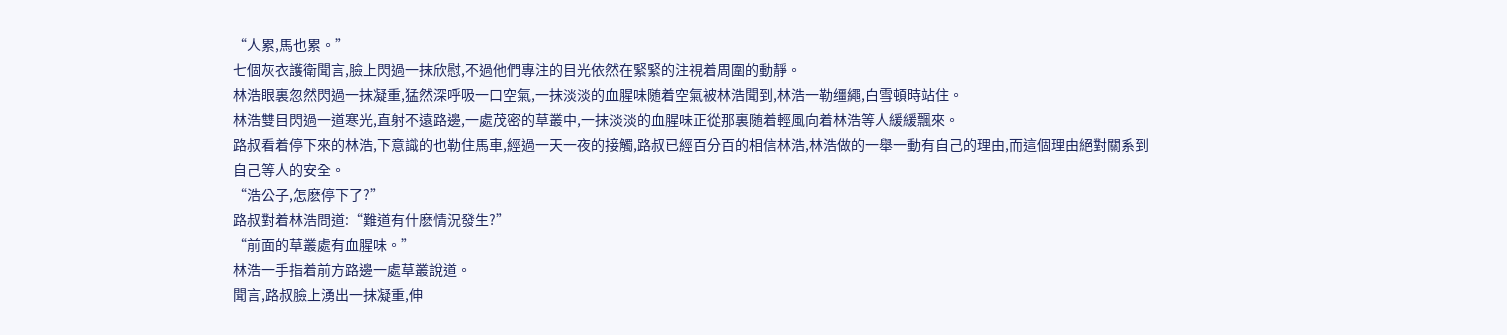“人累,馬也累。”
七個灰衣護衛聞言,臉上閃過一抹欣慰,不過他們專注的目光依然在緊緊的注視着周圍的動靜。
林浩眼裏忽然閃過一抹凝重,猛然深呼吸一口空氣,一抹淡淡的血腥味随着空氣被林浩聞到,林浩一勒缰繩,白雪頓時站住。
林浩雙目閃過一道寒光,直射不遠路邊,一處茂密的草叢中,一抹淡淡的血腥味正從那裏随着輕風向着林浩等人緩緩飄來。
路叔看着停下來的林浩,下意識的也勒住馬車,經過一天一夜的接觸,路叔已經百分百的相信林浩,林浩做的一舉一動有自己的理由,而這個理由絕對關系到自己等人的安全。
“浩公子,怎麽停下了?”
路叔對着林浩問道:“難道有什麽情況發生?”
“前面的草叢處有血腥味。”
林浩一手指着前方路邊一處草叢說道。
聞言,路叔臉上湧出一抹凝重,伸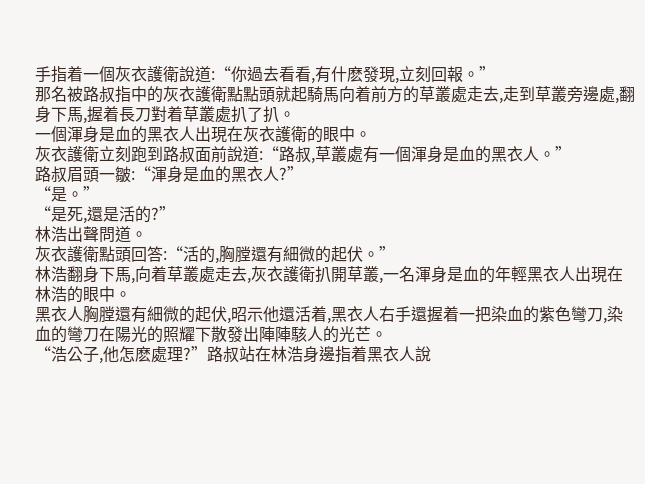手指着一個灰衣護衛說道:“你過去看看,有什麽發現,立刻回報。”
那名被路叔指中的灰衣護衛點點頭就起騎馬向着前方的草叢處走去,走到草叢旁邊處,翻身下馬,握着長刀對着草叢處扒了扒。
一個渾身是血的黑衣人出現在灰衣護衛的眼中。
灰衣護衛立刻跑到路叔面前說道:“路叔,草叢處有一個渾身是血的黑衣人。”
路叔眉頭一皺:“渾身是血的黑衣人?”
“是。”
“是死,還是活的?”
林浩出聲問道。
灰衣護衛點頭回答:“活的,胸膛還有細微的起伏。”
林浩翻身下馬,向着草叢處走去,灰衣護衛扒開草叢,一名渾身是血的年輕黑衣人出現在林浩的眼中。
黑衣人胸膛還有細微的起伏,昭示他還活着,黑衣人右手還握着一把染血的紫色彎刀,染血的彎刀在陽光的照耀下散發出陣陣駭人的光芒。
“浩公子,他怎麽處理?”路叔站在林浩身邊指着黑衣人說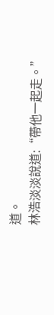道。
林浩淡淡說道:“帶他一起走。”